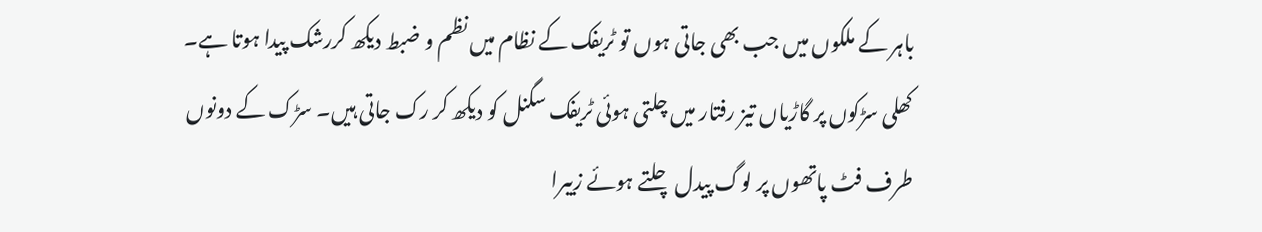باہر کے ملکوں میں جب بھی جاتی ہوں تو ٹریفک کے نظام میں نظم و ضبط دیکھ کررشک پیدا ہوتا ہے۔ کھلی سڑکوں پر گاڑیاں تیز رفتار میں چلتی ہوئی ٹریفک سگنل کو دیکھ کر رک جاتی ہیں۔ سڑک کے دونوں طرف فٹ پاتھوں پر لوگ پیدل چلتے ہوئے زیبرا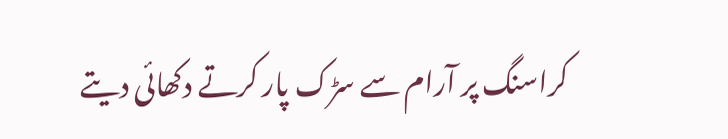کراسنگ پر آرام سے سڑک پار کرتے دکھائی دیتے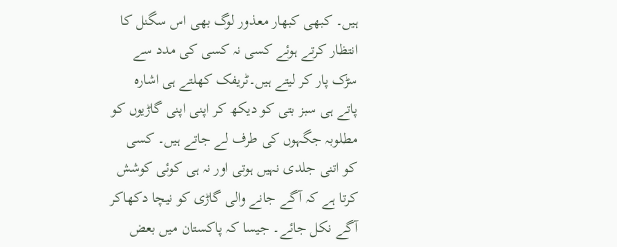ہیں۔ کبھی کبھار معذور لوگ بھی اس سگنل کا انتظار کرتے ہوئے کسی نہ کسی کی مدد سے سڑک پار کر لیتے ہیں۔ٹریفک کھلتے ہی اشارہ پاتے ہی سبز بتی کو دیکھ کر اپنی اپنی گاڑیوں کو مطلوبہ جگہوں کی طرف لے جاتے ہیں۔ کسی کو اتنی جلدی نہیں ہوتی اور نہ ہی کوئی کوشش کرتا ہے کہ آگے جانے والی گاڑی کو نیچا دکھاکر آگے نکل جائے۔ جیسا کہ پاکستان میں بعض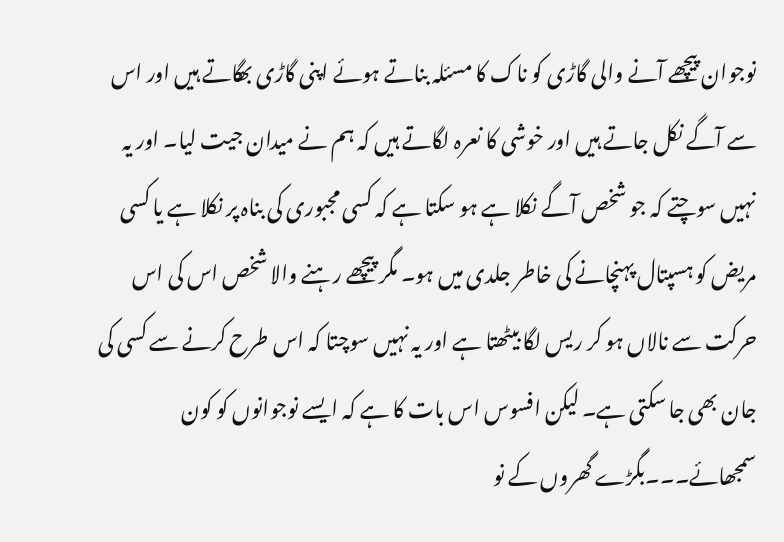نوجوان پیچھے آنے والی گاڑی کو ناک کا مسئلہ بناتے ہوئے اپنی گاڑی بھگاتے ہیں اور اس سے آگے نکل جاتے ہیں اور خوشی کا نعرہ لگاتے ہیں کہ ہم نے میدان جیت لیا۔ اور یہ نہیں سوچتے کہ جو شخص آگے نکلا ہے ہو سکتا ہے کہ کسی مجبوری کی بناہ پر نکلا ہے یا کسی مریض کو ہسپتال پہنچانے کی خاطر جلدی میں ہو۔ مگر پیچھے رہنے والا شخص اس کی اس حرکت سے نالاں ہو کر ریس لگا بیٹھتا ہے اور یہ نہیں سوچتا کہ اس طرح کرنے سے کسی کی جان بھی جا سکتی ہے۔ لیکن افسوس اس بات کا ہے کہ ایسے نوجوانوں کو کون سمجھائے۔۔۔بگڑے گھروں کے نو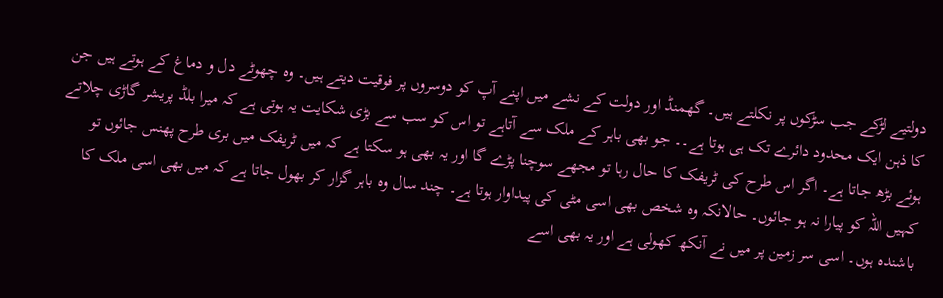دولتیے لڑکے جب سڑکوں پر نکلتے ہیں۔ گھمنڈ اور دولت کے نشے میں اپنے آپ کو دوسروں پر فوقیت دیتے ہیں۔ وہ چھوٹے دل و دماغ کے ہوتے ہیں جن کا ذہن ایک محدود دائرے تک ہی ہوتا ہے۔۔ جو بھی باہر کے ملک سے آتاہے تو اس کو سب سے بڑی شکایت یہ ہوتی ہے کہ میرا بلڈ پریشر گاڑی چلاتے ہوئے بڑھ جاتا ہے۔ اگر اس طرح کی ٹریفک کا حال رہا تو مجھے سوچنا پڑے گا اور یہ بھی ہو سکتا ہے کہ میں ٹریفک میں بری طرح پھنس جائوں تو کہیں اللہ کو پیارا نہ ہو جائوں۔ حالانکہ وہ شخص بھی اسی مٹی کی پیداوار ہوتا ہے۔ چند سال وہ باہر گزار کر بھول جاتا ہے کہ میں بھی اسی ملک کا باشندہ ہوں۔ اسی سر زمین پر میں نے آنکھ کھولی ہے اور یہ بھی اسے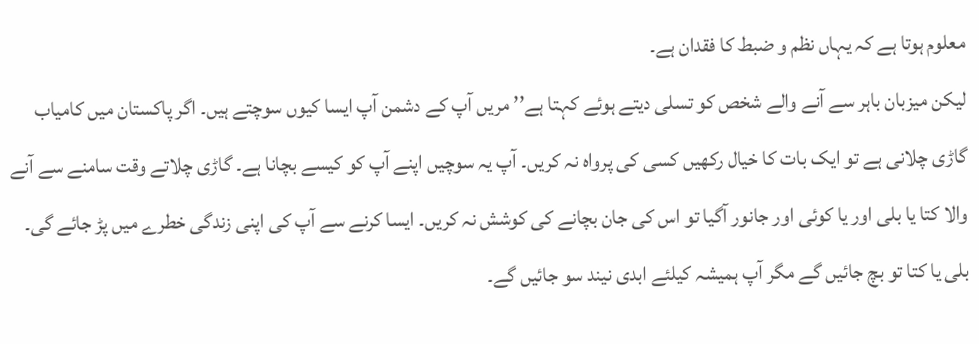معلوم ہوتا ہے کہ یہاں نظم و ضبط کا فقدان ہے۔
لیکن میزبان باہر سے آنے والے شخص کو تسلی دیتے ہوئے کہتا ہے’’ مریں آپ کے دشمن آپ ایسا کیوں سوچتے ہیں۔ اگر پاکستان میں کامیاب گاڑی چلانی ہے تو ایک بات کا خیال رکھیں کسی کی پرواہ نہ کریں۔ آپ یہ سوچیں اپنے آپ کو کیسے بچانا ہے۔ گاڑی چلاتے وقت سامنے سے آنے والا کتا یا بلی اور یا کوئی اور جانور آگیا تو اس کی جان بچانے کی کوشش نہ کریں۔ ایسا کرنے سے آپ کی اپنی زندگی خطرے میں پڑ جائے گی۔ بلی یا کتا تو بچ جائیں گے مگر آپ ہمیشہ کیلئے ابدی نیند سو جائیں گے۔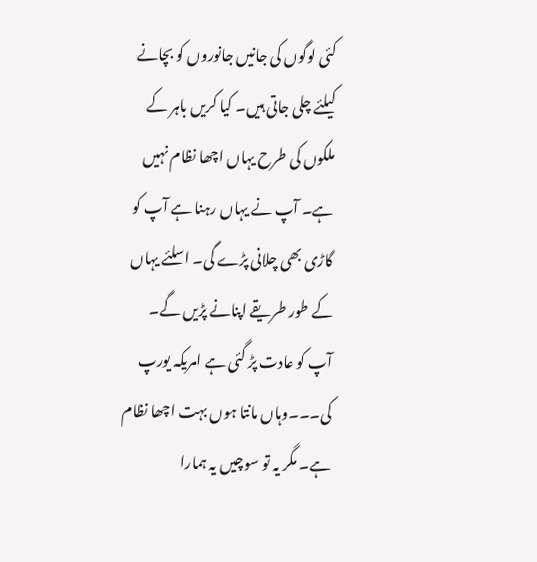کئی لوگوں کی جانیں جانوروں کو بچانے کیلئے چلی جاتی ہیں۔ کیا کریں باہر کے ملکوں کی طرح یہاں اچھا نظام نہیں ہے۔ آپ نے یہاں رہنا ہے آپ کو گاڑی بھی چلانی پڑے گی۔ اسلئے یہاں کے طور طریقے اپنانے پڑیں گے۔ آپ کو عادت پڑ گئی ہے امریکہ یورپ کی۔۔۔وہاں مانتا ہوں بہت اچھا نظام ہے۔ مگر یہ تو سوچیں یہ ہمارا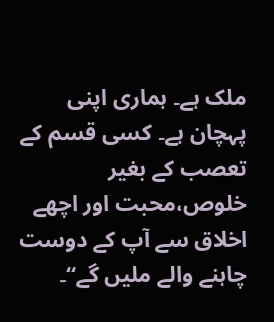ملک ہے۔ ہماری اپنی پہچان ہے۔ کسی قسم کے تعصب کے بغیر خلوص،محبت اور اچھے اخلاق سے آپ کے دوست چاہنے والے ملیں گے‘‘۔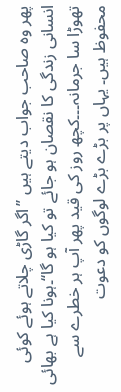پھر وہ صاحب جواب دیتے ہیں ’’اگر گاڑی چلاتے ہوئے کوئی انسانی زندگی کا نقصان ہو جائے تو کیا ہو گا‘‘۔ہونا کیا ہے بھائی تھوڑا سا جرمانہ۔۔۔کچھ روز کی قید پھر آپ ہر خطرے سے محفوظ ہیں۔ یہاں پر بڑے بڑے لوگوں کو دعوت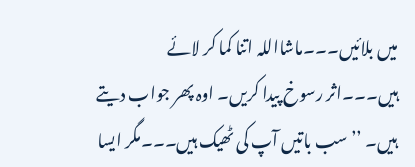میں بلائیں۔۔۔ماشااللہ اتنا کما کر لائے ہیں۔۔۔اثر رسوخ پیدا کریں۔ اوہ پھر جواب دیتے ہیں۔ ’’سب باتیں آپ کی ٹھیک ہیں۔۔۔مگر ایسا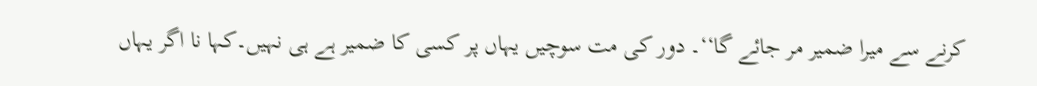کرنے سے میرا ضمیر مر جائے گا‘‘۔ دور کی مت سوچیں یہاں پر کسی کا ضمیر ہے ہی نہیں۔کہا نا اگر یہاں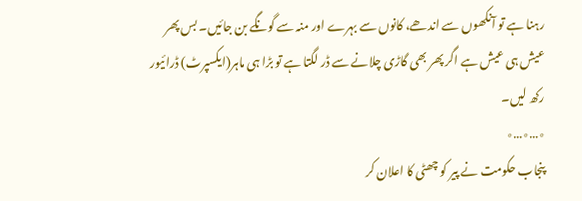رہنا ہے تو آنکھوں سے اندھے، کانوں سے بہرے اور منہ سے گونگے بن جائیں۔ بس پھر عیش ہی عیش ہے اگر پھر بھی گاڑی چلانے سے ڈر لگتا ہے تو بڑا ہی ماہر(ایکسپرٹ) ڈرائیور رکھ لیں۔
٭…٭…٭
پنجاب حکومت نے پیر کو چھٹی کا اعلان کر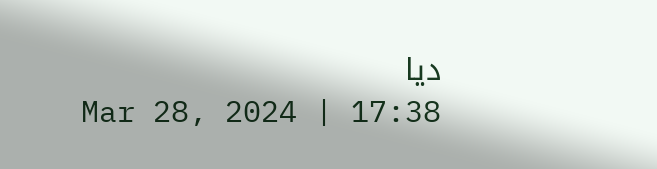دیا
Mar 28, 2024 | 17:38